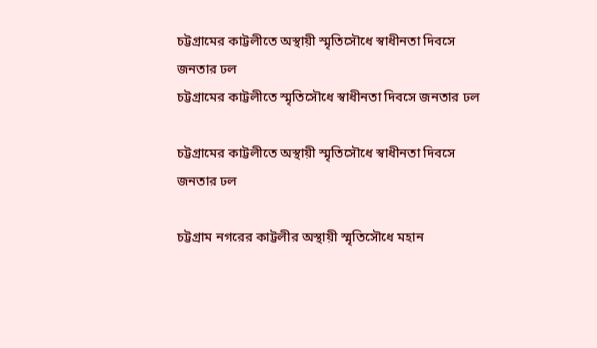চট্টগ্রামের কাট্টলীতে অস্থায়ী স্মৃতিসৌধে স্বাধীনতা দিবসে জনতার ঢল
চট্টগ্রামের কাট্টলীতে স্মৃতিসৌধে স্বাধীনতা দিবসে জনতার ঢল

চট্টগ্রামের কাট্টলীতে অস্থায়ী স্মৃতিসৌধে স্বাধীনতা দিবসে জনতার ঢল

চট্টগ্রাম নগরের কাট্টলীর অস্থায়ী স্মৃতিসৌধে মহান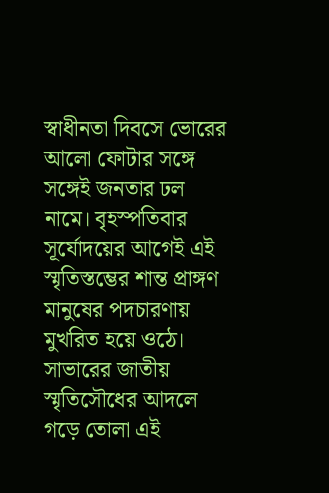স্বাধীনতা দিবসে ভোরের আলো ফোটার সঙ্গে সঙ্গেই জনতার ঢল নামে। বৃহস্পতিবার সূর্যোদয়ের আগেই এই স্মৃতিস্তম্ভের শান্ত প্রাঙ্গণ মানুষের পদচারণায় মুখরিত হয়ে ওঠে। সাভারের জাতীয় স্মৃতিসৌধের আদলে গড়ে তোলা এই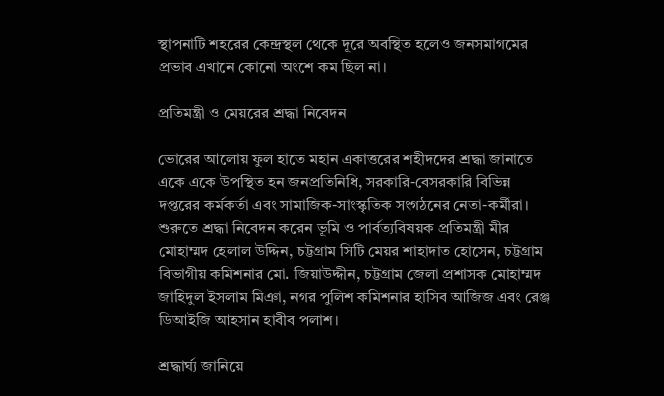স্থাপনাটি শহরের কেন্দ্রস্থল থেকে দূরে অবস্থিত হলেও জনসমাগমের প্রভাব এখানে কোনো অংশে কম ছিল না।

প্রতিমন্ত্রী ও মেয়রের শ্রদ্ধা নিবেদন

ভোরের আলোয় ফুল হাতে মহান একাত্তরের শহীদদের শ্রদ্ধা জানাতে একে একে উপস্থিত হন জনপ্রতিনিধি, সরকারি-বেসরকারি বিভিন্ন দপ্তরের কর্মকর্তা এবং সামাজিক-সাংস্কৃতিক সংগঠনের নেতা-কর্মীরা। শুরুতে শ্রদ্ধা নিবেদন করেন ভূমি ও পার্বত্যবিষয়ক প্রতিমন্ত্রী মীর মোহাম্মদ হেলাল উদ্দিন, চট্টগ্রাম সিটি মেয়র শাহাদাত হোসেন, চট্টগ্রাম বিভাগীয় কমিশনার মো. জিয়াউদ্দীন, চট্টগ্রাম জেলা প্রশাসক মোহাম্মদ জাহিদুল ইসলাম মিঞা, নগর পুলিশ কমিশনার হাসিব আজিজ এবং রেঞ্জ ডিআইজি আহসান হাবীব পলাশ।

শ্রদ্ধার্ঘ্য জানিয়ে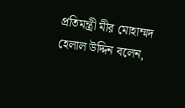প্রতিমন্ত্রী মীর মোহাম্মদ হেলাল উদ্দিন বলেন,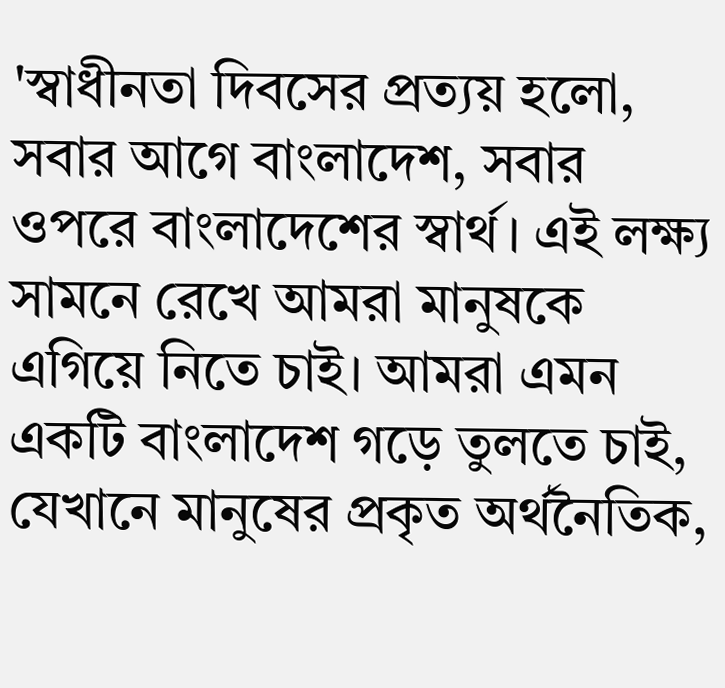'স্বাধীনতা দিবসের প্রত্যয় হলো, সবার আগে বাংলাদেশ, সবার ওপরে বাংলাদেশের স্বার্থ। এই লক্ষ্য সামনে রেখে আমরা মানুষকে এগিয়ে নিতে চাই। আমরা এমন একটি বাংলাদেশ গড়ে তুলতে চাই, যেখানে মানুষের প্রকৃত অর্থনৈতিক,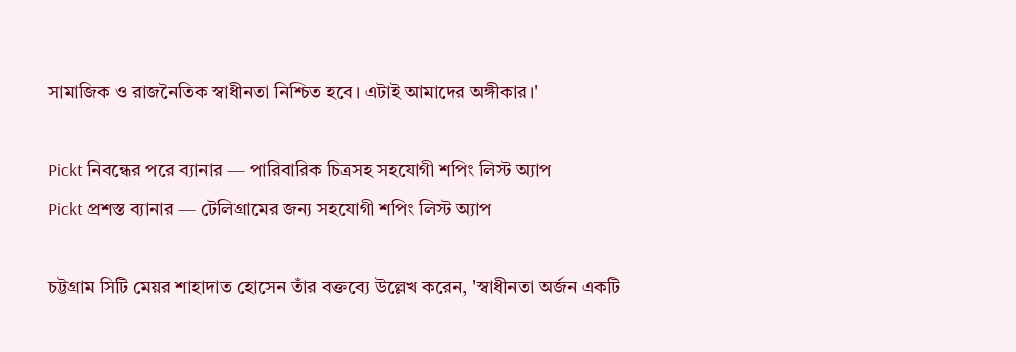সামাজিক ও রাজনৈতিক স্বাধীনতা নিশ্চিত হবে। এটাই আমাদের অঙ্গীকার।'

Pickt নিবন্ধের পরে ব্যানার — পারিবারিক চিত্রসহ সহযোগী শপিং লিস্ট অ্যাপ
Pickt প্রশস্ত ব্যানার — টেলিগ্রামের জন্য সহযোগী শপিং লিস্ট অ্যাপ

চট্টগ্রাম সিটি মেয়র শাহাদাত হোসেন তাঁর বক্তব্যে উল্লেখ করেন, 'স্বাধীনতা অর্জন একটি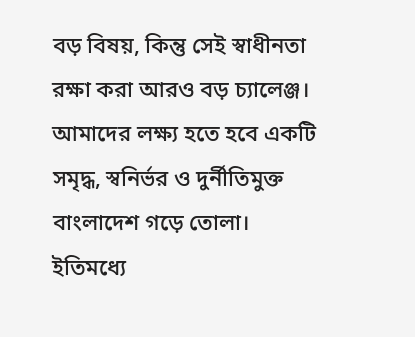বড় বিষয়, কিন্তু সেই স্বাধীনতা রক্ষা করা আরও বড় চ্যালেঞ্জ। আমাদের লক্ষ্য হতে হবে একটি সমৃদ্ধ, স্বনির্ভর ও দুর্নীতিমুক্ত বাংলাদেশ গড়ে তোলা। ইতিমধ্যে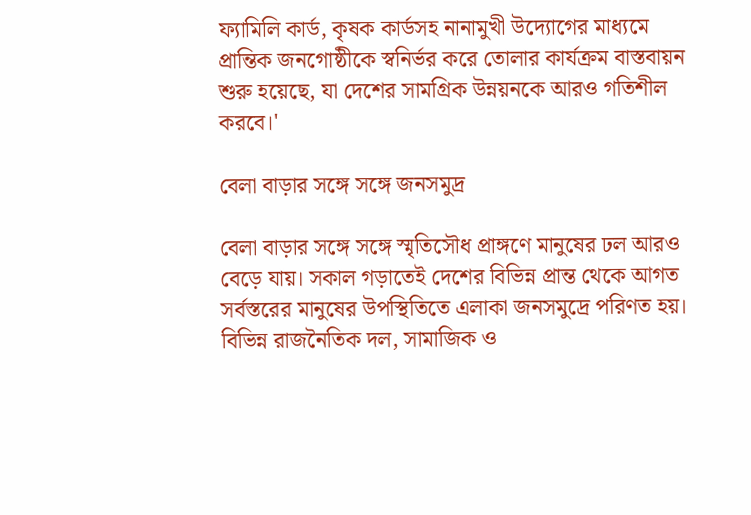ফ্যামিলি কার্ড, কৃষক কার্ডসহ নানামুখী উদ্যোগের মাধ্যমে প্রান্তিক জনগোষ্ঠীকে স্বনির্ভর করে তোলার কার্যক্রম বাস্তবায়ন শুরু হয়েছে, যা দেশের সামগ্রিক উন্নয়নকে আরও গতিশীল করবে।'

বেলা বাড়ার সঙ্গে সঙ্গে জনসমুদ্র

বেলা বাড়ার সঙ্গে সঙ্গে স্মৃতিসৌধ প্রাঙ্গণে মানুষের ঢল আরও বেড়ে যায়। সকাল গড়াতেই দেশের বিভিন্ন প্রান্ত থেকে আগত সর্বস্তরের মানুষের উপস্থিতিতে এলাকা জনসমুদ্রে পরিণত হয়। বিভিন্ন রাজনৈতিক দল, সামাজিক ও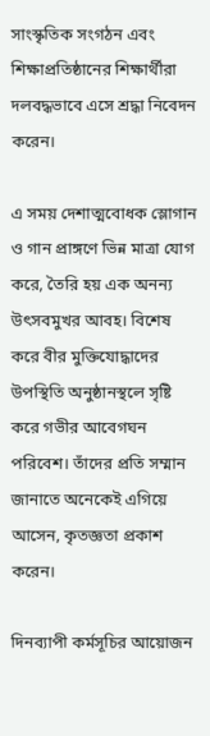সাংস্কৃতিক সংগঠন এবং শিক্ষাপ্রতিষ্ঠানের শিক্ষার্থীরা দলবদ্ধভাবে এসে শ্রদ্ধা নিবেদন করেন।

এ সময় দেশাত্মবোধক স্লোগান ও গান প্রাঙ্গণে ভিন্ন মাত্রা যোগ করে, তৈরি হয় এক অনন্য উৎসবমুখর আবহ। বিশেষ করে বীর মুক্তিযোদ্ধাদের উপস্থিতি অনুষ্ঠানস্থলে সৃষ্টি করে গভীর আবেগঘন পরিবেশ। তাঁদের প্রতি সম্মান জানাতে অনেকেই এগিয়ে আসেন, কৃতজ্ঞতা প্রকাশ করেন।

দিনব্যাপী কর্মসূচির আয়োজন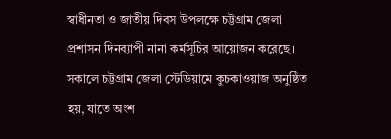স্বাধীনতা ও জাতীয় দিবস উপলক্ষে চট্টগ্রাম জেলা প্রশাসন দিনব্যাপী নানা কর্মসূচির আয়োজন করেছে। সকালে চট্টগ্রাম জেলা স্টেডিয়ামে কুচকাওয়াজ অনুষ্ঠিত হয়, যাতে অংশ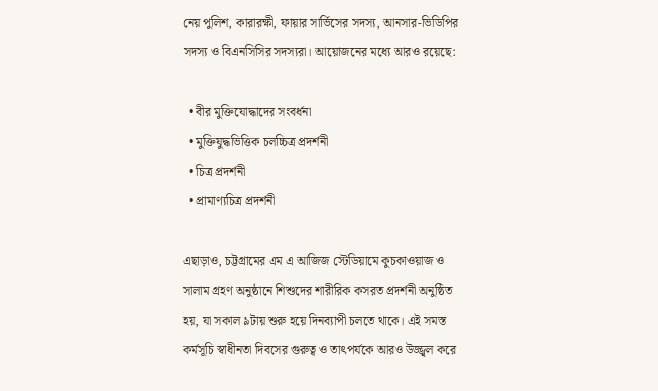নেয় পুলিশ, কারারক্ষী, ফায়ার সার্ভিসের সদস্য, আনসার-ভিডিপির সদস্য ও বিএনসিসির সদস্যরা। আয়োজনের মধ্যে আরও রয়েছে:

  • বীর মুক্তিযোদ্ধাদের সংবর্ধনা
  • মুক্তিযুদ্ধভিত্তিক চলচ্চিত্র প্রদর্শনী
  • চিত্র প্রদর্শনী
  • প্রামাণ্যচিত্র প্রদর্শনী

এছাড়াও, চট্টগ্রামের এম এ আজিজ স্টেডিয়ামে কুচকাওয়াজ ও সালাম গ্রহণ অনুষ্ঠানে শিশুদের শারীরিক কসরত প্রদর্শনী অনুষ্ঠিত হয়, যা সকাল ৯টায় শুরু হয়ে দিনব্যাপী চলতে থাকে। এই সমস্ত কর্মসূচি স্বাধীনতা দিবসের গুরুত্ব ও তাৎপর্যকে আরও উজ্জ্বল করে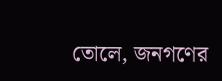তোলে, জনগণের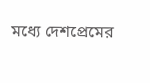মধ্যে দেশপ্রেমের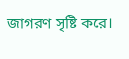জাগরণ সৃষ্টি করে।